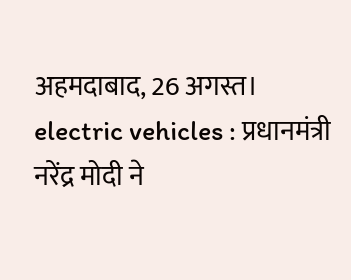अहमदाबाद, 26 अगस्त। electric vehicles : प्रधानमंत्री नरेंद्र मोदी ने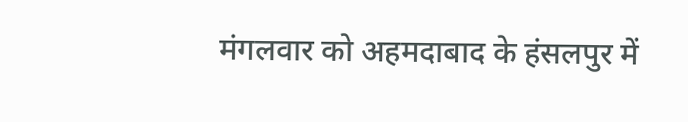मंगलवार को अहमदाबाद के हंसलपुर में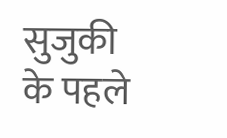सुजुकी के पहले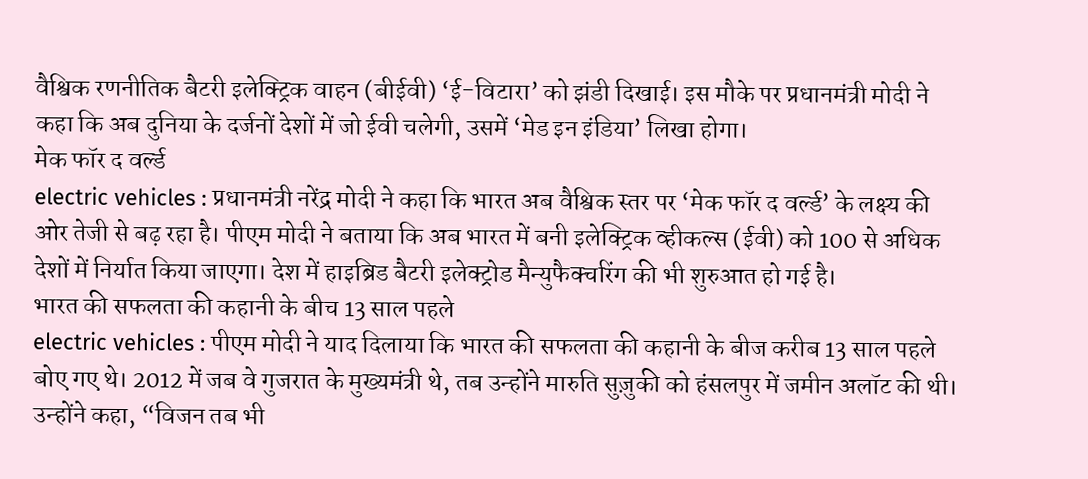वैश्विक रणनीतिक बैटरी इलेक्ट्रिक वाहन (बीईवी) ‘ई-विटारा’ को झंडी दिखाई। इस मौके पर प्रधानमंत्री मोदी ने कहा कि अब दुनिया के दर्जनों देशों में जो ईवी चलेगी, उसमें ‘मेड इन इंडिया’ लिखा होगा।
मेक फॉर द वर्ल्ड
electric vehicles : प्रधानमंत्री नरेंद्र मोदी ने कहा कि भारत अब वैश्विक स्तर पर ‘मेक फॉर द वर्ल्ड’ के लक्ष्य की ओर तेजी से बढ़ रहा है। पीएम मोदी ने बताया कि अब भारत में बनी इलेक्ट्रिक व्हीकल्स (ईवी) को 100 से अधिक देशों में निर्यात किया जाएगा। देश में हाइब्रिड बैटरी इलेक्ट्रोड मैन्युफैक्चरिंग की भी शुरुआत हो गई है।
भारत की सफलता की कहानी के बीच 13 साल पहले
electric vehicles : पीएम मोदी ने याद दिलाया कि भारत की सफलता की कहानी के बीज करीब 13 साल पहले बोए गए थे। 2012 में जब वे गुजरात के मुख्यमंत्री थे, तब उन्होंने मारुति सुज़ुकी को हंसलपुर में जमीन अलॉट की थी। उन्होंने कहा, “विजन तब भी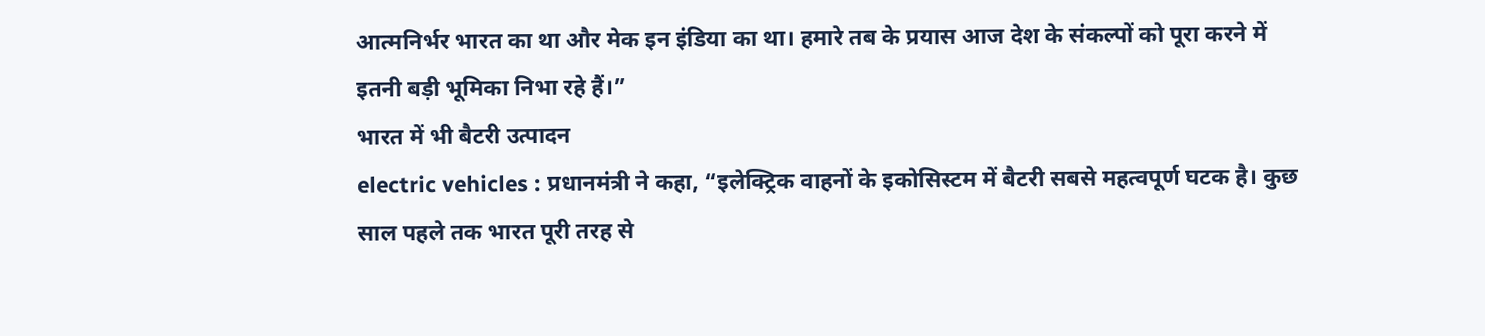आत्मनिर्भर भारत का था और मेक इन इंडिया का था। हमारे तब के प्रयास आज देश के संकल्पों को पूरा करने में इतनी बड़ी भूमिका निभा रहे हैं।”
भारत में भी बैटरी उत्पादन
electric vehicles : प्रधानमंत्री ने कहा, “इलेक्ट्रिक वाहनों के इकोसिस्टम में बैटरी सबसे महत्वपूर्ण घटक है। कुछ साल पहले तक भारत पूरी तरह से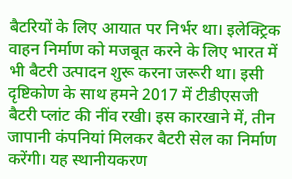बैटरियों के लिए आयात पर निर्भर था। इलेक्ट्रिक वाहन निर्माण को मजबूत करने के लिए भारत में भी बैटरी उत्पादन शुरू करना जरूरी था। इसी दृष्टिकोण के साथ हमने 2017 में टीडीएसजी बैटरी प्लांट की नींव रखी। इस कारखाने में, तीन जापानी कंपनियां मिलकर बैटरी सेल का निर्माण करेंगी। यह स्थानीयकरण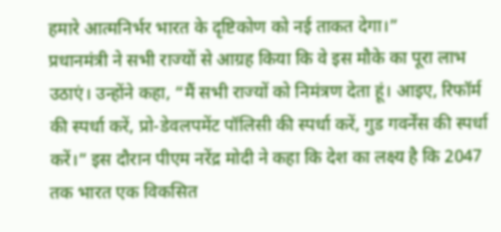हमारे आत्मनिर्भर भारत के दृष्टिकोण को नई ताकत देगा।”
प्रधानमंत्री ने सभी राज्यों से आग्रह किया कि वे इस मौके का पूरा लाभ उठाएं। उन्होंने कहा, “मैं सभी राज्यों को निमंत्रण देता हूं। आइए, रिफॉर्म की स्पर्धा करें, प्रो-डेवलपमेंट पॉलिसी की स्पर्धा करें, गुड गवर्नेंस की स्पर्धा करें।” इस दौरान पीएम नरेंद्र मोदी ने कहा कि देश का लक्ष्य है कि 2047 तक भारत एक विकसित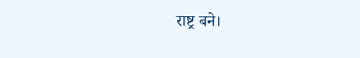राष्ट्र बने।